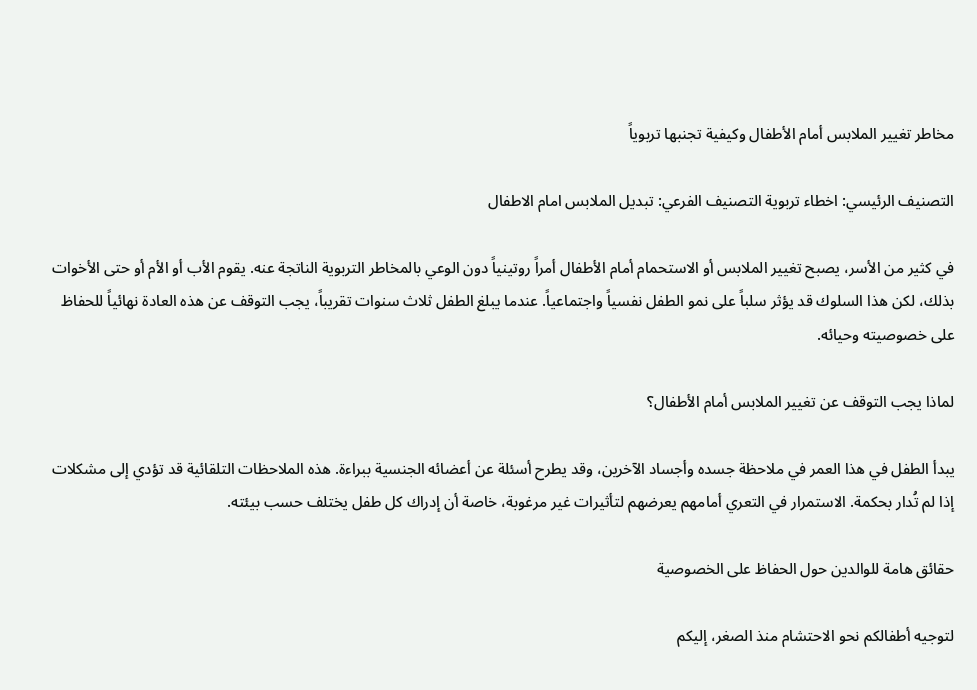مخاطر تغيير الملابس أمام الأطفال وكيفية تجنبها تربوياً

التصنيف الرئيسي: اخطاء تربوية التصنيف الفرعي: تبديل الملابس امام الاطفال

في كثير من الأسر، يصبح تغيير الملابس أو الاستحمام أمام الأطفال أمراً روتينياً دون الوعي بالمخاطر التربوية الناتجة عنه. يقوم الأب أو الأم أو حتى الأخوات بذلك، لكن هذا السلوك قد يؤثر سلباً على نمو الطفل نفسياً واجتماعياً. عندما يبلغ الطفل ثلاث سنوات تقريباً، يجب التوقف عن هذه العادة نهائياً للحفاظ على خصوصيته وحيائه.

لماذا يجب التوقف عن تغيير الملابس أمام الأطفال؟

يبدأ الطفل في هذا العمر في ملاحظة جسده وأجساد الآخرين، وقد يطرح أسئلة عن أعضائه الجنسية ببراءة. هذه الملاحظات التلقائية قد تؤدي إلى مشكلات إذا لم تُدار بحكمة. الاستمرار في التعري أمامهم يعرضهم لتأثيرات غير مرغوبة، خاصة أن إدراك كل طفل يختلف حسب بيئته.

حقائق هامة للوالدين حول الحفاظ على الخصوصية

لتوجيه أطفالكم نحو الاحتشام منذ الصغر، إليكم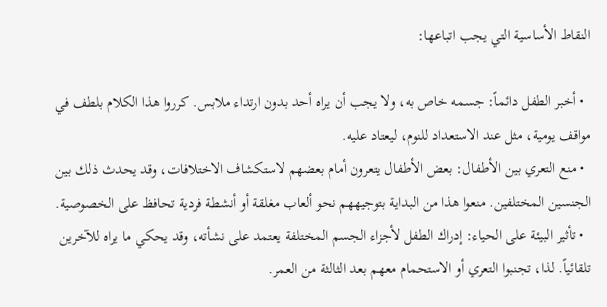النقاط الأساسية التي يجب اتباعها:

  • أخبر الطفل دائماً: جسمه خاص به، ولا يجب أن يراه أحد بدون ارتداء ملابس. كرروا هذا الكلام بلطف في مواقف يومية، مثل عند الاستعداد للنوم، ليعتاد عليه.
  • منع التعري بين الأطفال: بعض الأطفال يتعرون أمام بعضهم لاستكشاف الاختلافات، وقد يحدث ذلك بين الجنسين المختلفين. منعوا هذا من البداية بتوجيههم نحو ألعاب مغلقة أو أنشطة فردية تحافظ على الخصوصية.
  • تأثير البيئة على الحياء: إدراك الطفل لأجزاء الجسم المختلفة يعتمد على نشأته، وقد يحكي ما يراه للآخرين تلقائياً. لذا، تجنبوا التعري أو الاستحمام معهم بعد الثالثة من العمر.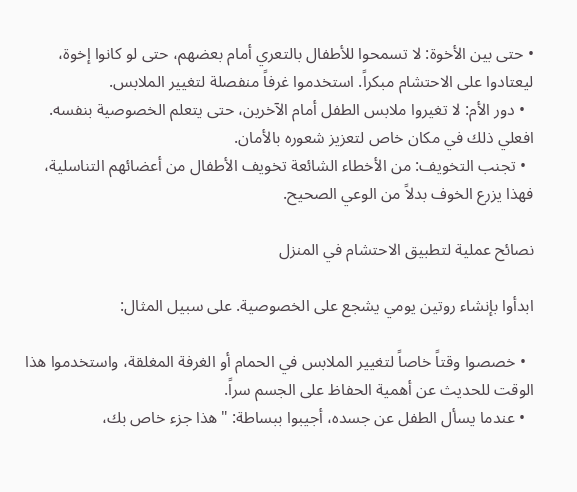• حتى بين الأخوة: لا تسمحوا للأطفال بالتعري أمام بعضهم، حتى لو كانوا إخوة، ليعتادوا على الاحتشام مبكراً. استخدموا غرفاً منفصلة لتغيير الملابس.
  • دور الأم: لا تغيروا ملابس الطفل أمام الآخرين، حتى يتعلم الخصوصية بنفسه. افعلي ذلك في مكان خاص لتعزيز شعوره بالأمان.
  • تجنب التخويف: من الأخطاء الشائعة تخويف الأطفال من أعضائهم التناسلية، فهذا يزرع الخوف بدلاً من الوعي الصحيح.

نصائح عملية لتطبيق الاحتشام في المنزل

ابدأوا بإنشاء روتين يومي يشجع على الخصوصية. على سبيل المثال:

  • خصصوا وقتاً خاصاً لتغيير الملابس في الحمام أو الغرفة المغلقة، واستخدموا هذا الوقت للحديث عن أهمية الحفاظ على الجسم سراً.
  • عندما يسأل الطفل عن جسده، أجيبوا ببساطة: "هذا جزء خاص بك،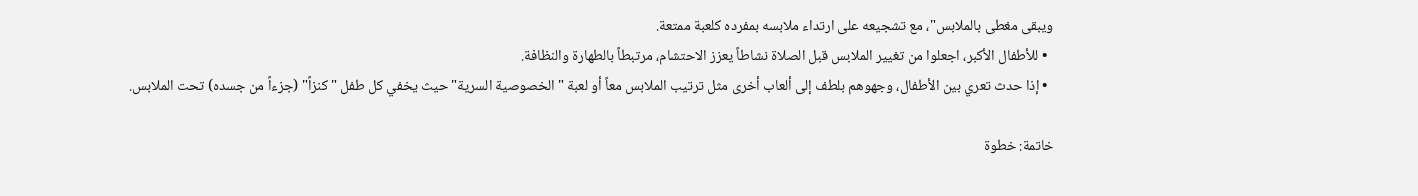ويبقى مغطى بالملابس"، مع تشجيعه على ارتداء ملابسه بمفرده كلعبة ممتعة.
  • للأطفال الأكبر، اجعلوا من تغيير الملابس قبل الصلاة نشاطاً يعزز الاحتشام، مرتبطاً بالطهارة والنظافة.
  • إذا حدث تعري بين الأطفال، وجهوهم بلطف إلى ألعاب أخرى مثل ترتيب الملابس معاً أو لعبة "الخصوصية السرية" حيث يخفي كل طفل "كنزاً" (جزءاً من جسده) تحت الملابس.

خاتمة: خطوة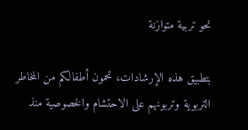نحو تربية متوازنة

بتطبيق هذه الإرشادات، تحمون أطفالكم من المخاطر التربوية وتربونهم على الاحتشام والخصوصية منذ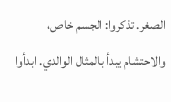الصغر. تذكروا: الجسم خاص، والاحتشام يبدأ بالمثال الوالدي. ابدأوا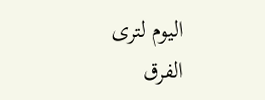اليوم لترى الفرق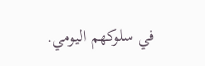في سلوكهم اليومي.